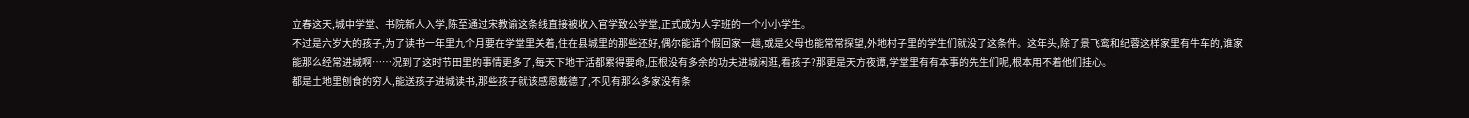立春这天,城中学堂、书院新人入学,陈至通过宋教谕这条线直接被收入官学致公学堂,正式成为人字班的一个小小学生。
不过是六岁大的孩子,为了读书一年里九个月要在学堂里关着,住在县城里的那些还好,偶尔能请个假回家一趟,或是父母也能常常探望,外地村子里的学生们就没了这条件。这年头,除了景飞鸾和纪蓉这样家里有牛车的,谁家能那么经常进城啊……况到了这时节田里的事情更多了,每天下地干活都累得要命,压根没有多余的功夫进城闲逛,看孩子?那更是天方夜谭,学堂里有有本事的先生们呢,根本用不着他们挂心。
都是土地里刨食的穷人,能送孩子进城读书,那些孩子就该感恩戴德了,不见有那么多家没有条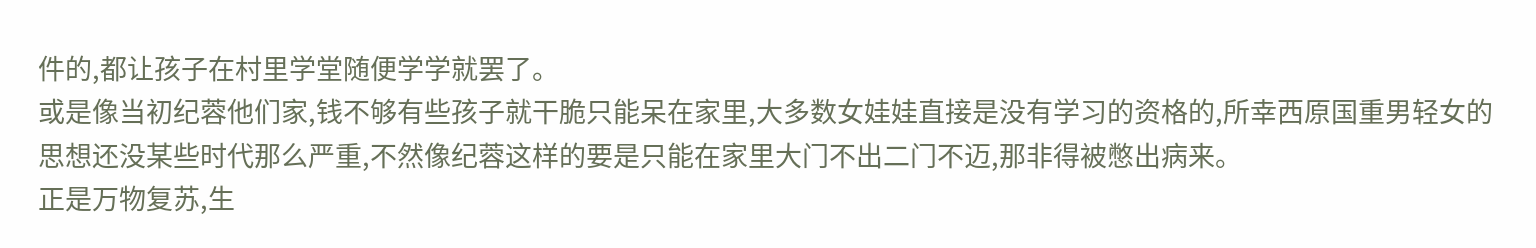件的,都让孩子在村里学堂随便学学就罢了。
或是像当初纪蓉他们家,钱不够有些孩子就干脆只能呆在家里,大多数女娃娃直接是没有学习的资格的,所幸西原国重男轻女的思想还没某些时代那么严重,不然像纪蓉这样的要是只能在家里大门不出二门不迈,那非得被憋出病来。
正是万物复苏,生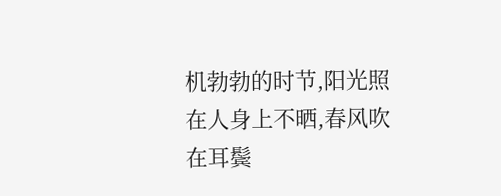机勃勃的时节,阳光照在人身上不晒,春风吹在耳鬓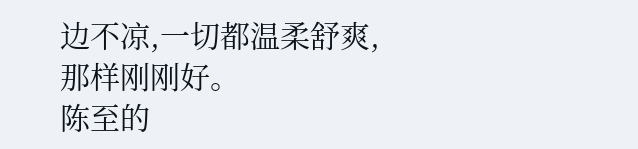边不凉,一切都温柔舒爽,那样刚刚好。
陈至的